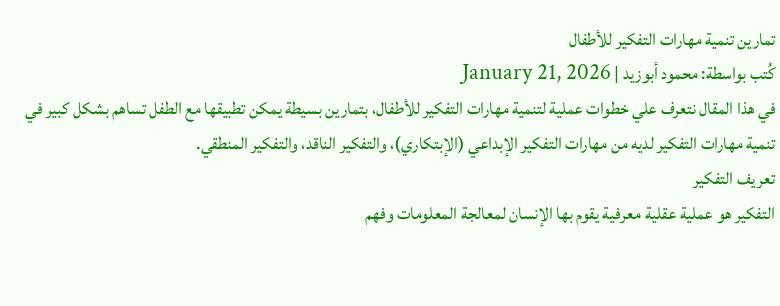تمارين تنمية مهارات التفكير للأطفال
كُتب بواسطة: محمود أبوزيد | January 21, 2026
في هذا المقال نتعرف علي خطوات عملية لتنمية مهارات التفكير للأطفال، بتمارين بسيطة يمكن تطبيقها مع الطفل تساهم بشكل كبير في تنمية مهارات التفكير لديه من مهارات التفكير الإبداعي (الإبتكاري)، والتفكير الناقد، والتفكير المنطقي.
تعريف التفكير
التفكير هو عملية عقلية معرفية يقوم بها الإنسان لمعالجة المعلومات وفهم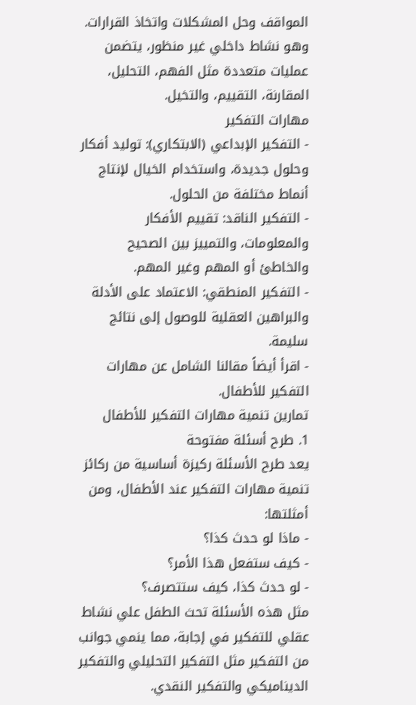المواقف وحل المشكلات واتخاذ القرارات. وهو نشاط داخلي غير منظور، يتضمن عمليات متعددة مثل الفهم، التحليل، المقارنة، التقييم، والتخيل.
مهارات التفكير
- التفكير الإبداعي (الابتكاري): توليد أفكار وحلول جديدة، واستخدام الخيال لإنتاج أنماط مختلفة من الحلول.
- التفكير الناقد: تقييم الأفكار والمعلومات، والتمييز بين الصحيح والخاطئ أو المهم وغير المهم.
- التفكير المنطقي: الاعتماد على الأدلة والبراهين العقلية للوصول إلى نتائج سليمة.
- اقرأ أيضاً مقالنا الشامل عن مهارات التفكير للأطفال.
تمارين تنمية مهارات التفكير للأطفال
1. طرح أسئلة مفتوحة
يعد طرح الأسئلة ركيزة أساسية من ركائز تنمية مهارات التفكير عند الأطفال، ومن أمثلتها:
- ماذا لو حدث كذا؟
- كيف ستفعل هذا الأمر؟
- لو حدث كذا، كيف ستتصرف؟
مثل هذه الأسئلة تحث الطفل علي نشاط عقلي للتفكير في إجابة، مما ينمي جوانب من التفكير مثل التفكير التحليلي والتفكير الديناميكي والتفكير النقدي.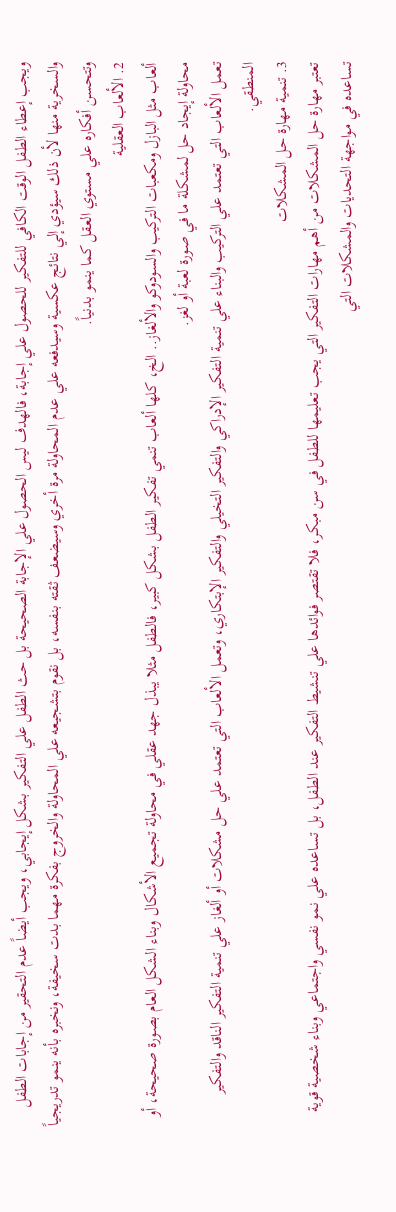ويجب إعطاء الطفل الوقت الكافي للتفكير للحصول علي إجابة، فالهدف ليس الحصول علي الإجابة الصحيحة بل حث الطفل علي التفكير بشكل إيجابي، ويجب أيضاً عدم التحقير من إجابات الطفل والسخرية منها لأن ذلك سيؤدي إلي نتائج عكسية وسيدفعه علي عدم المحاولة مرة أخري وسيضعف ثقته بنفسه، بل نقوم بتشجيعه علي المحاولة والخروج بفكرة مهما بدت سخيفة، ونخبره بأنه ينمو تدريجياً وتتحسن أفكاره علي مستوي العقل كما ينمو بدنياً.
2. الألعاب العقلية
ألعاب مثل البازل ومكعبات التركيب والسودوكو والألغاز.. الخ، كلها ألعاب تنمي تفكير الطفل بشكل كبير، فالطفل مثلا يبذل جهد عقلي في محاولة تجميع الأشكال وبناء الشكل العام بصورة صحيحة، أو محاولة إيجاد حل لمشكلة ما في صورة لعبة أو لغز.
تعمل الألعاب التي تعتمد علي التركيب والبناء علي تنمية التفكير الإدراكي والتفكير التخيلي والتفكير الإبتكاري، وتعمل الألعاب التي تعتمد علي حل مشكلات أو ألغاز علي تنمية التفكير الناقد والتفكير المنطقي.
3. تنمية مهارة حل المشكلات
تعتبر مهارة حل المشكلات من أهم مهارات التفكير التي يجب تعليمها للطفل في سن مبكر، فلا تقتصر فوائدها علي تنشيط التفكير عند الطفل، بل تساعده علي نمو نفسي واجتماعي وبناء شخصية قوية تساعده في مواجهة التحديات والمشكلات التي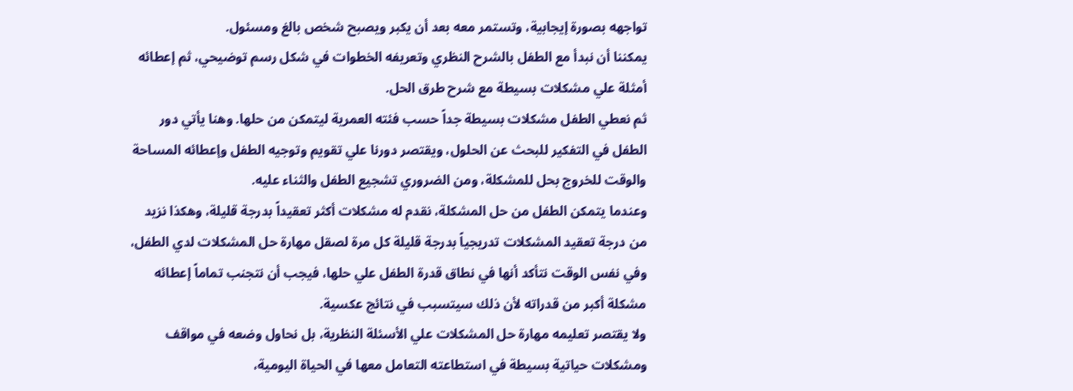تواجهه بصورة إيجابية، وتستمر معه بعد أن يكبر ويصبح شخص بالغ ومسئول.
يمكننا أن نبدأ مع الطفل بالشرح النظري وتعريفه الخطوات في شكل رسم توضيحي، ثم إعطائه أمثلة علي مشكلات بسيطة مع شرح طرق الحل.
ثم نعطي الطفل مشكلات بسيطة جداً حسب فئته العمرية ليتمكن من حلها. وهنا يأتي دور الطفل في التفكير للبحث عن الحلول، ويقتصر دورنا علي تقويم وتوجيه الطفل وإعطائه المساحة والوقت للخروج بحل للمشكلة، ومن الضروري تشجيع الطفل والثناء عليه.
وعندما يتمكن الطفل من حل المشكلة، نقدم له مشكلات أكثر تعقيداً بدرجة قليلة، وهكذا نزيد من درجة تعقيد المشكلات تدريجياً بدرجة قليلة كل مرة لصقل مهارة حل المشكلات لدي الطفل، وفي نفس الوقت نتأكد أنها في نطاق قدرة الطفل علي حلها، فيجب أن نتجنب تماماً إعطائه مشكلة أكبر من قدراته لأن ذلك سيتسبب في نتائج عكسية.
ولا يقتصر تعليمه مهارة حل المشكلات علي الأسئلة النظرية، بل نحاول وضعه في مواقف ومشكلات حياتية بسيطة في استطاعته التعامل معها في الحياة اليومية،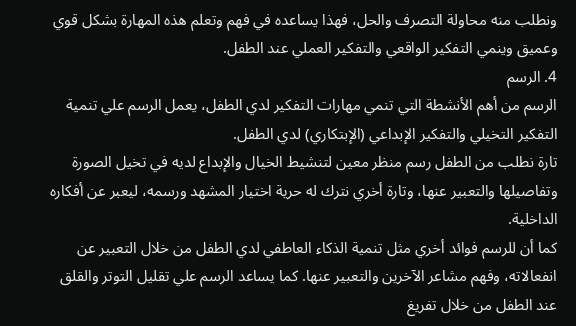ونطلب منه محاولة التصرف والحل، فهذا يساعده في فهم وتعلم هذه المهارة بشكل قوي وعميق وينمي التفكير الواقعي والتفكير العملي عند الطفل.
4. الرسم
الرسم من أهم الأنشطة التي تنمي مهارات التفكير لدي الطفل، يعمل الرسم علي تنمية التفكير التخيلي والتفكير الإبداعي (الإبتكاري) لدي الطفل.
تارة نطلب من الطفل رسم منظر معين لتنشيط الخيال والإبداع لديه في تخيل الصورة وتفاصيلها والتعبير عنها، وتارة أخري نترك له حرية اختيار المشهد ورسمه، ليعبر عن أفكاره الداخلية.
كما أن للرسم فوائد أخري مثل تنمية الذكاء العاطفي لدي الطفل من خلال التعبير عن انفعالاته، وفهم مشاعر الآخرين والتعبير عنها. كما يساعد الرسم علي تقليل التوتر والقلق عند الطفل من خلال تفريغ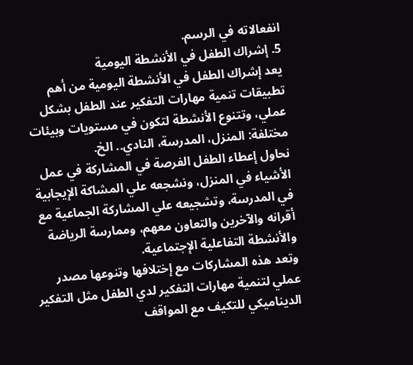انفعالاته في الرسم.
5. إشراك الطفل في الأنشطة اليومية
يعد إشراك الطفل في الأنشطة اليومية من أهم تطبيقات تنمية مهارات التفكير عند الطفل بشكل عملي، وتتنوع الأنشطة لتكون في مستويات وبيئات مختلفة: المنزل، المدرسة، النادي.. الخ.
نحاول إعطاء الطفل الفرصة في المشاركة في عمل الأشياء في المنزل، ونشجعه علي المشاكة الإيجابية في المدرسة، وتشجيعه علي المشاركة الجماعية مع أقرانه والآخرين والتعاون معهم، وممارسة الرياضة والأنشطة التفاعلية الإجتماعية.
وتعد هذه المشاركات مع إختلافها وتنوعها مصدر عملي لتنمية مهارات التفكير لدي الطفل مثل التفكير الديناميكي للتكيف مع المواقف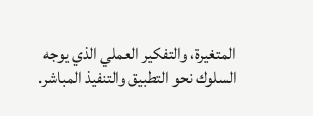المتغيرة، والتفكير العملي الذي يوجه السلوك نحو التطبيق والتنفيذ المباشر.